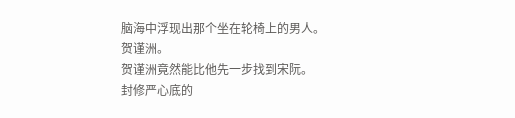脑海中浮现出那个坐在轮椅上的男人。
贺谨洲。
贺谨洲竟然能比他先一步找到宋阮。
封修严心底的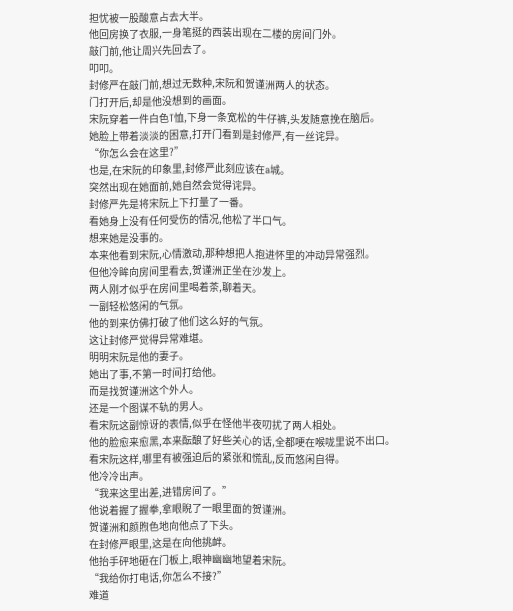担忧被一股酸意占去大半。
他回房换了衣服,一身笔挺的西装出现在二楼的房间门外。
敲门前,他让周兴先回去了。
叩叩。
封修严在敲门前,想过无数种,宋阮和贺谨洲两人的状态。
门打开后,却是他没想到的画面。
宋阮穿着一件白色T恤,下身一条宽松的牛仔裤,头发随意挽在脑后。
她脸上带着淡淡的困意,打开门看到是封修严,有一丝诧异。
“你怎么会在这里?”
也是,在宋阮的印象里,封修严此刻应该在a城。
突然出现在她面前,她自然会觉得诧异。
封修严先是将宋阮上下打量了一番。
看她身上没有任何受伤的情况,他松了半口气。
想来她是没事的。
本来他看到宋阮,心情激动,那种想把人抱进怀里的冲动异常强烈。
但他冷眸向房间里看去,贺谨洲正坐在沙发上。
两人刚才似乎在房间里喝着茶,聊着天。
一副轻松悠闲的气氛。
他的到来仿佛打破了他们这么好的气氛。
这让封修严觉得异常难堪。
明明宋阮是他的妻子。
她出了事,不第一时间打给他。
而是找贺谨洲这个外人。
还是一个图谋不轨的男人。
看宋阮这副惊讶的表情,似乎在怪他半夜叨扰了两人相处。
他的脸愈来愈黑,本来酝酿了好些关心的话,全都哽在喉咙里说不出口。
看宋阮这样,哪里有被强迫后的紧张和慌乱,反而悠闲自得。
他冷冷出声。
“我来这里出差,进错房间了。”
他说着握了握拳,拿眼睨了一眼里面的贺谨洲。
贺谨洲和颜煦色地向他点了下头。
在封修严眼里,这是在向他挑衅。
他抬手砰地砸在门板上,眼神幽幽地望着宋阮。
“我给你打电话,你怎么不接?”
难道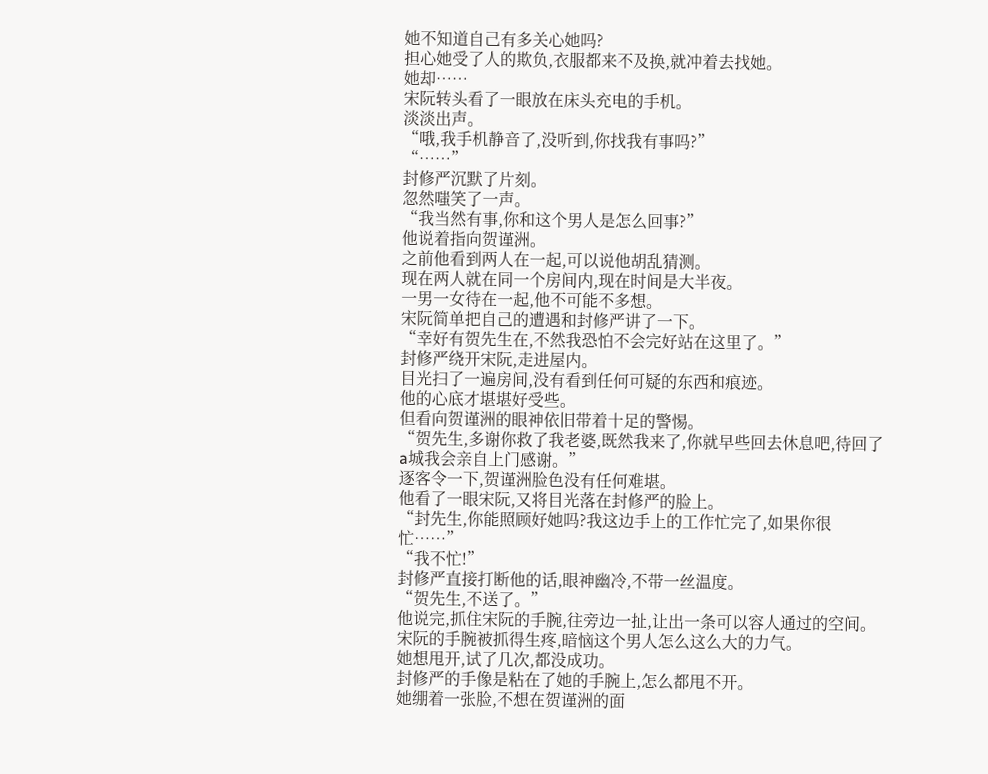她不知道自己有多关心她吗?
担心她受了人的欺负,衣服都来不及换,就冲着去找她。
她却……
宋阮转头看了一眼放在床头充电的手机。
淡淡出声。
“哦,我手机静音了,没听到,你找我有事吗?”
“……”
封修严沉默了片刻。
忽然嗤笑了一声。
“我当然有事,你和这个男人是怎么回事?”
他说着指向贺谨洲。
之前他看到两人在一起,可以说他胡乱猜测。
现在两人就在同一个房间内,现在时间是大半夜。
一男一女待在一起,他不可能不多想。
宋阮简单把自己的遭遇和封修严讲了一下。
“幸好有贺先生在,不然我恐怕不会完好站在这里了。”
封修严绕开宋阮,走进屋内。
目光扫了一遍房间,没有看到任何可疑的东西和痕迹。
他的心底才堪堪好受些。
但看向贺谨洲的眼神依旧带着十足的警惕。
“贺先生,多谢你救了我老婆,既然我来了,你就早些回去休息吧,待回了a城我会亲自上门感谢。”
逐客令一下,贺谨洲脸色没有任何难堪。
他看了一眼宋阮,又将目光落在封修严的脸上。
“封先生,你能照顾好她吗?我这边手上的工作忙完了,如果你很忙……”
“我不忙!”
封修严直接打断他的话,眼神幽冷,不带一丝温度。
“贺先生,不送了。”
他说完,抓住宋阮的手腕,往旁边一扯,让出一条可以容人通过的空间。
宋阮的手腕被抓得生疼,暗恼这个男人怎么这么大的力气。
她想甩开,试了几次,都没成功。
封修严的手像是粘在了她的手腕上,怎么都甩不开。
她绷着一张脸,不想在贺谨洲的面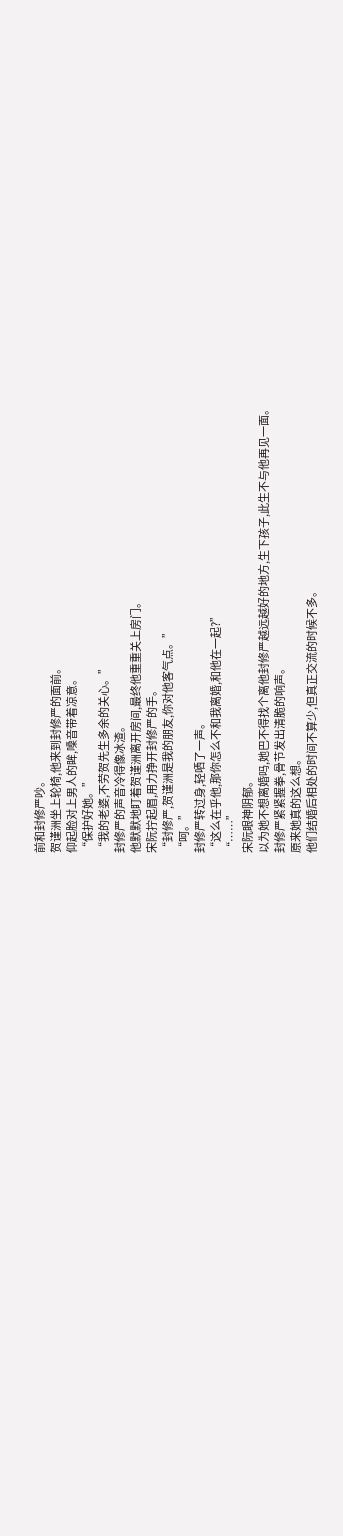前和封修严吵。
贺谨洲坐上轮椅,他来到封修严的面前。
仰起脸对上男人的眸,嗓音带着凉意。
“保护好她。”
“我的老婆,不劳贺先生多余的关心。”
封修严的声音冷得像冰渣。
他默默地盯着贺谨洲离开房间,最终他重重关上房门。
宋阮拧起眉,用力挣开封修严的手。
“封修严,贺谨洲是我的朋友,你对他客气点。”
“呵。”
封修严转过身,轻哂了一声。
“这么在乎他,那你怎么不和我离婚,和他在一起?”
“……”
宋阮眼神阴郁。
以为她不想离婚吗,她巴不得找个离他封修严越远越好的地方,生下孩子,此生不与他再见一面。
封修严紧紧握拳,骨节发出清脆的响声。
原来她真的这么想。
他们结婚后相处的时间不算少,但真正交流的时候不多。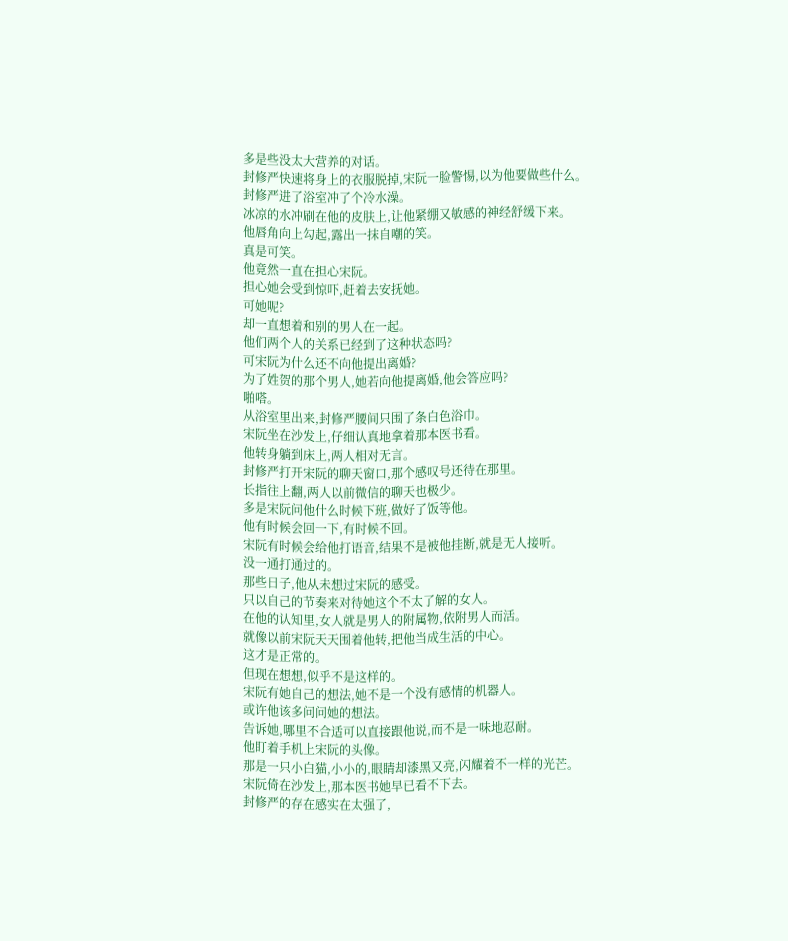多是些没太大营养的对话。
封修严快速将身上的衣服脱掉,宋阮一脸警惕,以为他要做些什么。
封修严进了浴室冲了个冷水澡。
冰凉的水冲刷在他的皮肤上,让他紧绷又敏感的神经舒缓下来。
他唇角向上勾起,露出一抹自嘲的笑。
真是可笑。
他竟然一直在担心宋阮。
担心她会受到惊吓,赶着去安抚她。
可她呢?
却一直想着和别的男人在一起。
他们两个人的关系已经到了这种状态吗?
可宋阮为什么还不向他提出离婚?
为了姓贺的那个男人,她若向他提离婚,他会答应吗?
啪嗒。
从浴室里出来,封修严腰间只围了条白色浴巾。
宋阮坐在沙发上,仔细认真地拿着那本医书看。
他转身躺到床上,两人相对无言。
封修严打开宋阮的聊天窗口,那个感叹号还待在那里。
长指往上翻,两人以前微信的聊天也极少。
多是宋阮问他什么时候下班,做好了饭等他。
他有时候会回一下,有时候不回。
宋阮有时候会给他打语音,结果不是被他挂断,就是无人接听。
没一通打通过的。
那些日子,他从未想过宋阮的感受。
只以自己的节奏来对待她这个不太了解的女人。
在他的认知里,女人就是男人的附属物,依附男人而活。
就像以前宋阮天天围着他转,把他当成生活的中心。
这才是正常的。
但现在想想,似乎不是这样的。
宋阮有她自己的想法,她不是一个没有感情的机器人。
或许他该多问问她的想法。
告诉她,哪里不合适可以直接跟他说,而不是一味地忍耐。
他盯着手机上宋阮的头像。
那是一只小白猫,小小的,眼睛却漆黑又亮,闪耀着不一样的光芒。
宋阮倚在沙发上,那本医书她早已看不下去。
封修严的存在感实在太强了,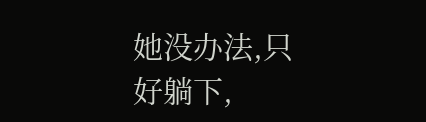她没办法,只好躺下,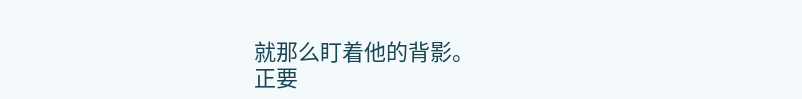就那么盯着他的背影。
正要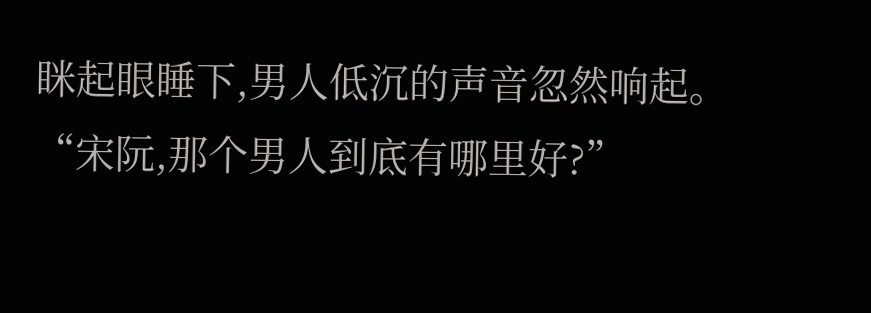眯起眼睡下,男人低沉的声音忽然响起。
“宋阮,那个男人到底有哪里好?”